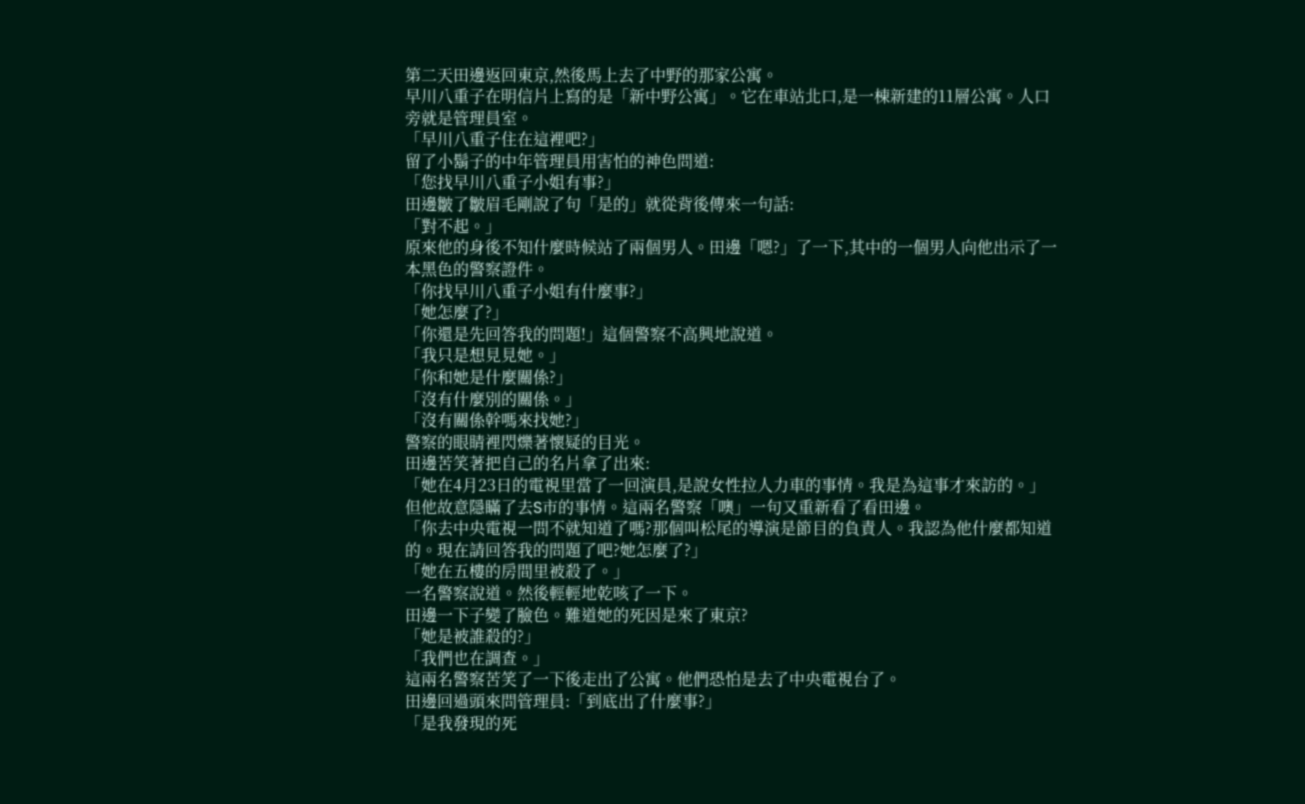第二天田邊返回東京,然後馬上去了中野的那家公寓。
早川八重子在明信片上寫的是「新中野公寓」。它在車站北口,是一棟新建的11層公寓。人口旁就是管理員室。
「早川八重子住在這裡吧?」
留了小鬍子的中年管理員用害怕的神色問道:
「您找早川八重子小姐有事?」
田邊皺了皺眉毛剛說了句「是的」就從背後傳來一句話:
「對不起。」
原來他的身後不知什麼時候站了兩個男人。田邊「嗯?」了一下,其中的一個男人向他出示了一本黑色的警察證件。
「你找早川八重子小姐有什麼事?」
「她怎麼了?」
「你還是先回答我的問題!」這個警察不高興地說道。
「我只是想見見她。」
「你和她是什麼關係?」
「沒有什麼別的關係。」
「沒有關係幹嗎來找她?」
警察的眼睛裡閃爍著懷疑的目光。
田邊苦笑著把自己的名片拿了出來:
「她在4月23日的電視里當了一回演員,是說女性拉人力車的事情。我是為這事才來訪的。」
但他故意隱瞞了去S市的事情。這兩名警察「噢」一句又重新看了看田邊。
「你去中央電視一問不就知道了嗎?那個叫松尾的導演是節目的負責人。我認為他什麼都知道的。現在請回答我的問題了吧?她怎麼了?」
「她在五樓的房間里被殺了。」
一名警察說道。然後輕輕地乾咳了一下。
田邊一下子變了臉色。難道她的死因是來了東京?
「她是被誰殺的?」
「我們也在調查。」
這兩名警察苦笑了一下後走出了公寓。他們恐怕是去了中央電視台了。
田邊回過頭來問管理員:「到底出了什麼事?」
「是我發現的死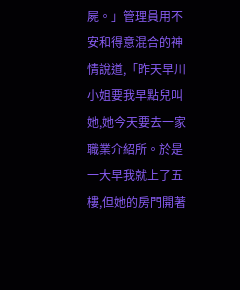屍。」管理員用不安和得意混合的神情說道,「昨天早川小姐要我早點兒叫她,她今天要去一家職業介紹所。於是一大早我就上了五樓,但她的房門開著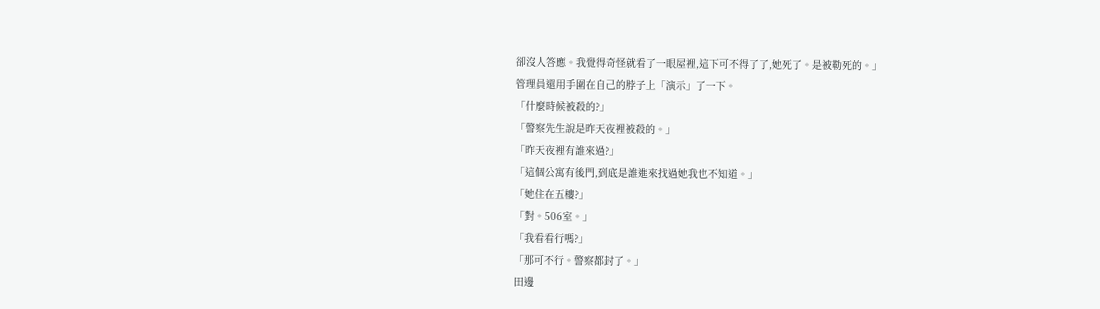卻沒人答應。我覺得奇怪就看了一眼屋裡,這下可不得了了,她死了。是被勒死的。」
管理員還用手圍在自己的脖子上「演示」了一下。
「什麼時候被殺的?」
「警察先生說是昨天夜裡被殺的。」
「昨天夜裡有誰來過?」
「這個公寓有後門,到底是誰進來找過她我也不知道。」
「她住在五樓?」
「對。506室。」
「我看看行嗎?」
「那可不行。警察都封了。」
田邊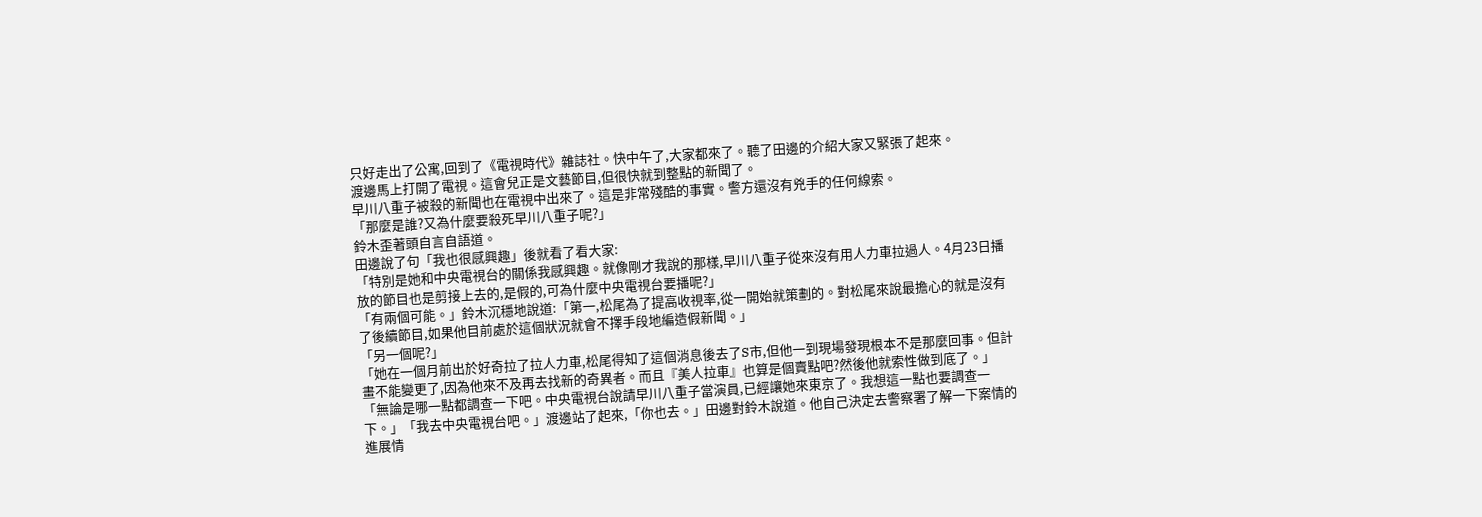只好走出了公寓,回到了《電視時代》雜誌社。快中午了,大家都來了。聽了田邊的介紹大家又緊張了起來。
渡邊馬上打開了電視。這會兒正是文藝節目,但很快就到整點的新聞了。
早川八重子被殺的新聞也在電視中出來了。這是非常殘酷的事實。警方還沒有兇手的任何線索。
「那麼是誰?又為什麼要殺死早川八重子呢?」
鈴木歪著頭自言自語道。
田邊說了句「我也很感興趣」後就看了看大家:
「特別是她和中央電視台的關係我感興趣。就像剛才我說的那樣,早川八重子從來沒有用人力車拉過人。4月23日播放的節目也是剪接上去的,是假的,可為什麼中央電視台要播呢?」
「有兩個可能。」鈴木沉穩地說道:「第一,松尾為了提高收視率,從一開始就策劃的。對松尾來說最擔心的就是沒有了後續節目,如果他目前處於這個狀況就會不擇手段地編造假新聞。」
「另一個呢?」
「她在一個月前出於好奇拉了拉人力車,松尾得知了這個消息後去了S市,但他一到現場發現根本不是那麼回事。但計畫不能變更了,因為他來不及再去找新的奇異者。而且『美人拉車』也算是個賣點吧?然後他就索性做到底了。」
「無論是哪一點都調查一下吧。中央電視台說請早川八重子當演員,已經讓她來東京了。我想這一點也要調查一下。」「我去中央電視台吧。」渡邊站了起來,「你也去。」田邊對鈴木說道。他自己決定去警察署了解一下案情的進展情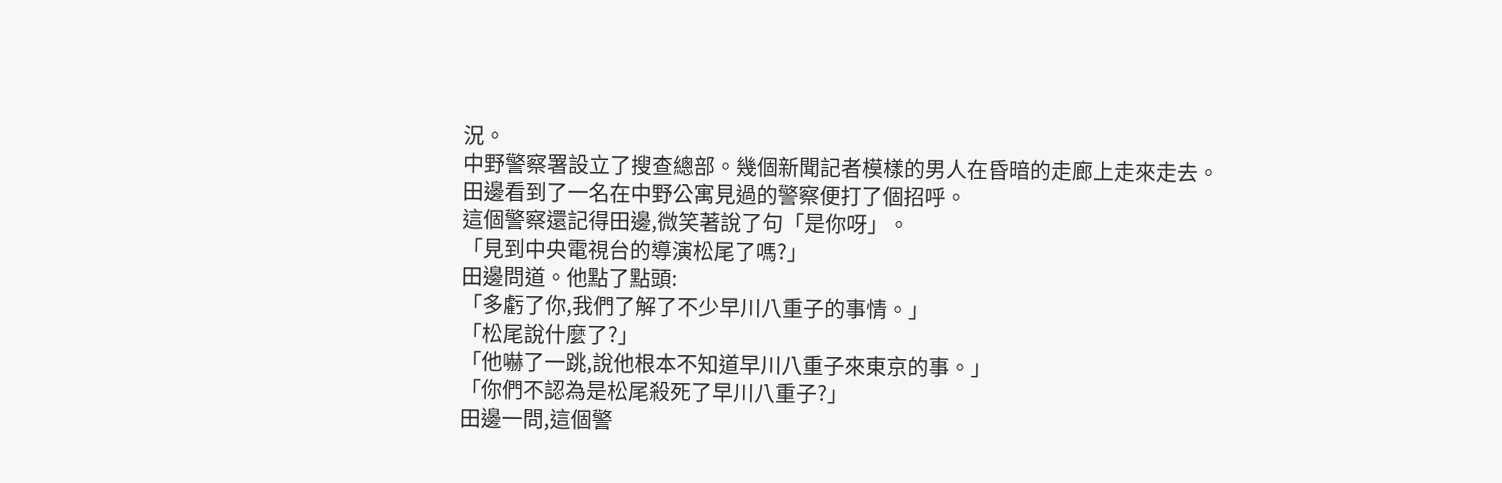況。
中野警察署設立了搜查總部。幾個新聞記者模樣的男人在昏暗的走廊上走來走去。
田邊看到了一名在中野公寓見過的警察便打了個招呼。
這個警察還記得田邊,微笑著說了句「是你呀」。
「見到中央電視台的導演松尾了嗎?」
田邊問道。他點了點頭:
「多虧了你,我們了解了不少早川八重子的事情。」
「松尾說什麼了?」
「他嚇了一跳,說他根本不知道早川八重子來東京的事。」
「你們不認為是松尾殺死了早川八重子?」
田邊一問,這個警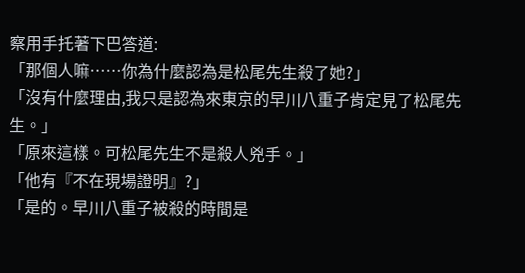察用手托著下巴答道:
「那個人嘛……你為什麼認為是松尾先生殺了她?」
「沒有什麼理由,我只是認為來東京的早川八重子肯定見了松尾先生。」
「原來這樣。可松尾先生不是殺人兇手。」
「他有『不在現場證明』?」
「是的。早川八重子被殺的時間是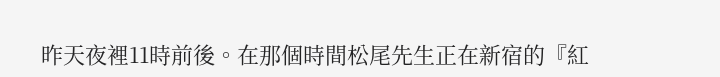昨天夜裡11時前後。在那個時間松尾先生正在新宿的『紅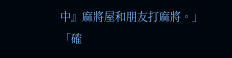中』麻將屋和朋友打麻將。」
「確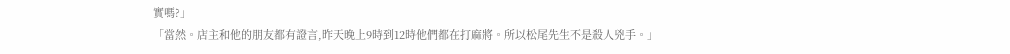實嗎?」
「當然。店主和他的朋友都有證言,昨天晚上9時到12時他們都在打麻將。所以松尾先生不是殺人兇手。」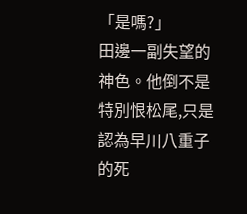「是嗎?」
田邊一副失望的神色。他倒不是特別恨松尾,只是認為早川八重子的死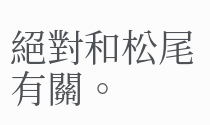絕對和松尾有關。